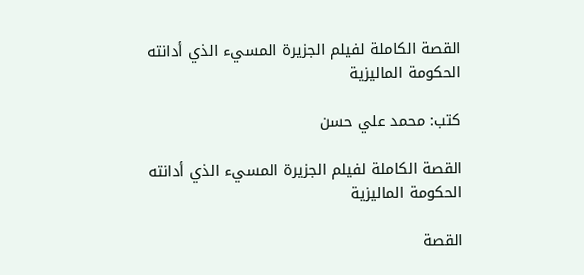القصة الكاملة لفيلم الجزيرة المسيء الذي أدانته الحكومة الماليزية

كتب: محمد علي حسن

القصة الكاملة لفيلم الجزيرة المسيء الذي أدانته الحكومة الماليزية

القصة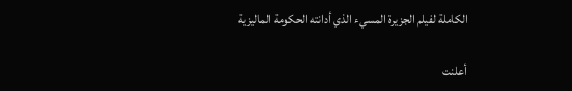الكاملة لفيلم الجزيرة المسيء الذي أدانته الحكومة الماليزية

أعلنت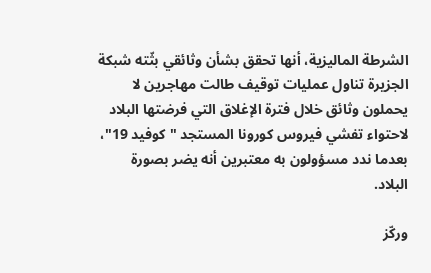الشرطة الماليزية، أنها تحقق بشأن وثائقي بثّته شبكة الجزيرة تناول عمليات توقيف طالت مهاجرين لا يحملون وثائق خلال فترة الإغلاق التي فرضتها البلاد لاحتواء تفشي فيروس كورونا المستجد "كوفيد 19"، بعدما ندد مسؤولون به معتبرين أنه يضر بصورة البلاد.

وركّز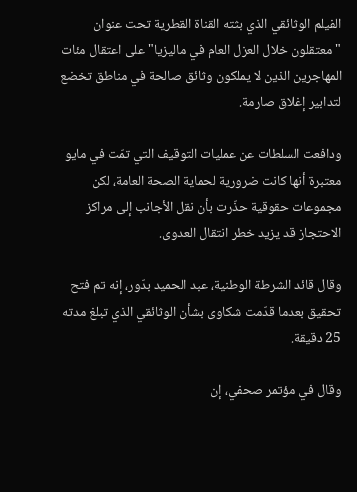الفيلم الوثائقي الذي بثته القناة القطرية تحت عنوان "معتقلون خلال العزل العام في ماليزيا" على اعتقال مئات المهاجرين الذين لا يملكون وثائق صالحة في مناطق تخضع لتدابير إغلاق صارمة.

ودافعت السلطات عن عمليات التوقيف التي تمّت في مايو معتبرة أنها كانت ضرورية لحماية الصحة العامة، لكن مجموعات حقوقية حذّرت بأن نقل الأجانب إلى مراكز الاحتجاز قد يزيد خطر انتقال العدوى.

وقال قائد الشرطة الوطنية، عبد الحميد بدّور، إنه تم فتح تحقيق بعدما قدّمت شكاوى بشأن الوثائقي الذي تبلغ مدته 25 دقيقة.

وقال في مؤتمر صحفي، إن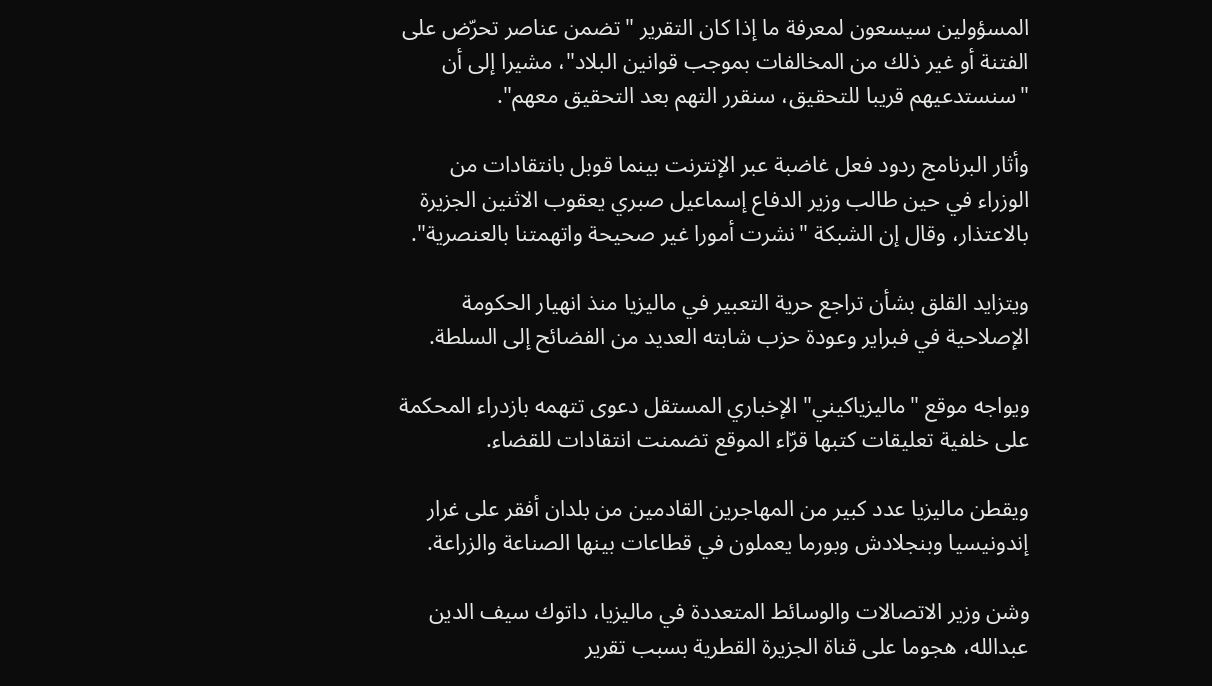المسؤولين سيسعون لمعرفة ما إذا كان التقرير "تضمن عناصر تحرّض على الفتنة أو غير ذلك من المخالفات بموجب قوانين البلاد"، مشيرا إلى أن "سنستدعيهم قريبا للتحقيق، سنقرر التهم بعد التحقيق معهم".

وأثار البرنامج ردود فعل غاضبة عبر الإنترنت بينما قوبل بانتقادات من الوزراء في حين طالب وزير الدفاع إسماعيل صبري يعقوب الاثنين الجزيرة بالاعتذار، وقال إن الشبكة "نشرت أمورا غير صحيحة واتهمتنا بالعنصرية".

ويتزايد القلق بشأن تراجع حرية التعبير في ماليزيا منذ انهيار الحكومة الإصلاحية في فبراير وعودة حزب شابته العديد من الفضائح إلى السلطة.

ويواجه موقع "ماليزياكيني" الإخباري المستقل دعوى تتهمه بازدراء المحكمة على خلفية تعليقات كتبها قرّاء الموقع تضمنت انتقادات للقضاء.

ويقطن ماليزيا عدد كبير من المهاجرين القادمين من بلدان أفقر على غرار إندونيسيا وبنجلادش وبورما يعملون في قطاعات بينها الصناعة والزراعة.

وشن وزير الاتصالات والوسائط المتعددة في ماليزيا، داتوك سيف الدين عبدالله، هجوما على قناة الجزيرة القطرية بسبب تقرير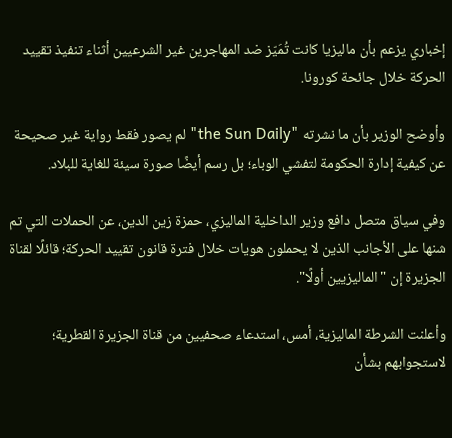إخباري يزعم بأن ماليزيا كانت تُمَيّز ضد المهاجرين غير الشرعيين أثناء تنفيذ تقييد الحركة خلال جائحة كورونا.

وأوضح الوزير بأن ما نشرته "the Sun Daily" لم يصور فقط رواية غير صحيحة عن كيفية إدارة الحكومة لتفشي الوباء؛ بل رسم أيضًا صورة سيئة للغاية للبلاد.

وفي سياق متصل دافع وزير الداخلية الماليزي، حمزة زين الدين، عن الحملات التي تم شنها على الأجانب الذين لا يحملون هويات خلال فترة قانون تقييد الحركة؛ قائلًا لقناة الجزيرة إن "الماليزيين أولًا".

وأعلنت الشرطة الماليزية، أمس، استدعاء صحفيين من قناة الجزيرة القطرية؛ لاستجوابهم بشأن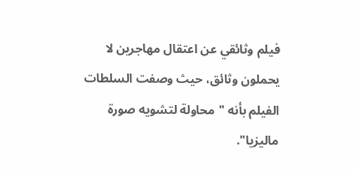فيلم وثائقي عن اعتقال مهاجرين لا يحملون وثائق، حيث وصفت السلطات الفيلم بأنه "محاولة لتشويه صورة ماليزيا".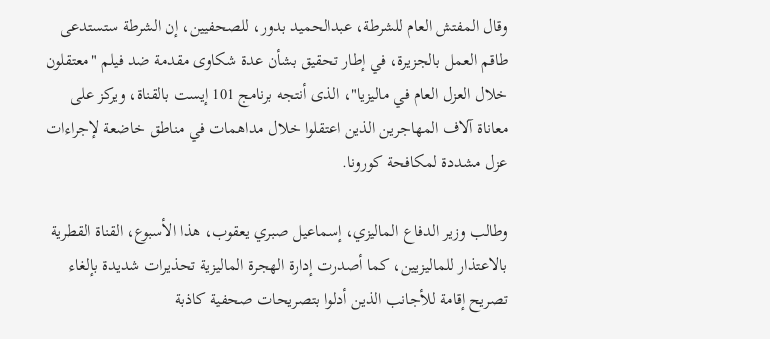وقال المفتش العام للشرطة، عبدالحميد بدور، للصحفيين، إن الشرطة ستستدعى طاقم العمل بالجزيرة، في إطار تحقيق بشأن عدة شكاوى مقدمة ضد فيلم "معتقلون خلال العزل العام في ماليزيا"، الذى أنتجه برنامج 101 إيست بالقناة، ويركز على معاناة آلاف المهاجرين الذين اعتقلوا خلال مداهمات في مناطق خاضعة لإجراءات عزل مشددة لمكافحة كورونا.

وطالب وزير الدفاع الماليزي، إسماعيل صبري يعقوب، هذا الأسبوع، القناة القطرية بالاعتذار للماليزيين، كما أصدرت إدارة الهجرة الماليزية تحذيرات شديدة بإلغاء تصريح إقامة للأجانب الذين أدلوا بتصريحات صحفية كاذبة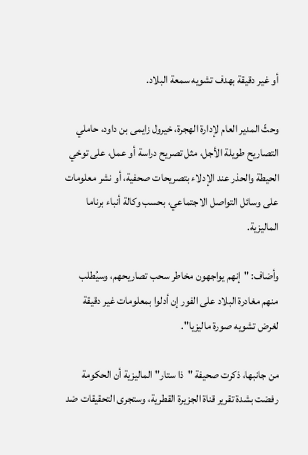أو غير دقيقة بهدف تشويه سمعة البلاد.

وحثّ المدير العام لإدارة الهجرة، خيرول زايمى بن داود، حاملي التصاريح طويلة الأجل، مثل تصريح دراسة أو عمل، على توخي الحيطة والحذر عند الإدلاء بتصريحات صحفية، أو نشر معلومات على وسائل التواصل الاجتماعي، بحسب وكالة أنباء برناما الماليزية.

وأضاف: "إنهم يواجهون مخاطر سحب تصاريحهم، وسيُطلب منهم مغادرة البلاد على الفور إن أدلوا بمعلومات غير دقيقة لغرض تشويه صورة ماليزيا".

من جانبها، ذكرت صحيفة "ذا ستار" الماليزية أن الحكومة رفضت بشدة تقرير قناة الجزيرة القطرية، وستجرى التحقيقات ضد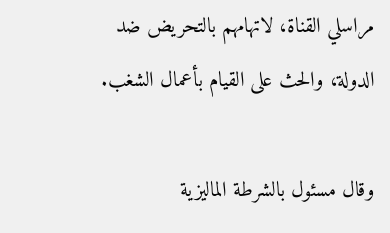مراسلي القناة، لاتهامهم بالتحريض ضد الدولة، والحث على القيام بأعمال الشغب.

وقال مسئول بالشرطة الماليزية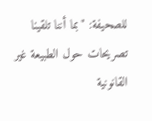للصحيفة: "بما أننا تلقينا تصريحات حول الطبيعة غير القانونية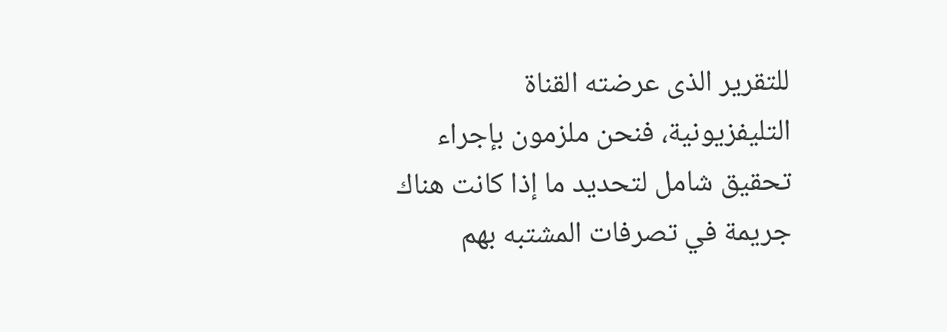للتقرير الذى عرضته القناة التليفزيونية، فنحن ملزمون بإجراء تحقيق شامل لتحديد ما إذا كانت هناك جريمة في تصرفات المشتبه بهم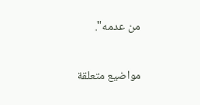من عدمه".


مواضيع متعلقة